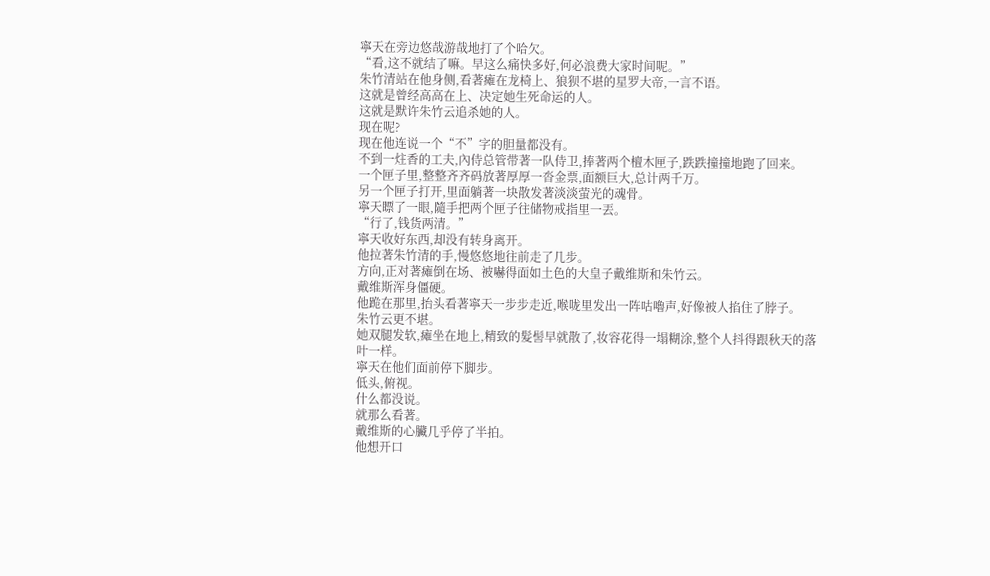寧天在旁边悠哉游哉地打了个哈欠。
“看,这不就结了嘛。早这么痛快多好,何必浪费大家时间呢。”
朱竹清站在他身侧,看著瘫在龙椅上、狼狈不堪的星罗大帝,一言不语。
这就是曾经高高在上、决定她生死命运的人。
这就是默许朱竹云追杀她的人。
现在呢?
现在他连说一个“不”字的胆量都没有。
不到一炷香的工夫,內侍总管带著一队侍卫,捧著两个檀木匣子,跌跌撞撞地跑了回来。
一个匣子里,整整齐齐码放著厚厚一沓金票,面额巨大,总计两千万。
另一个匣子打开,里面躺著一块散发著淡淡萤光的魂骨。
寧天瞟了一眼,隨手把两个匣子往储物戒指里一丟。
“行了,钱货两清。”
寧天收好东西,却没有转身离开。
他拉著朱竹清的手,慢悠悠地往前走了几步。
方向,正对著瘫倒在场、被嚇得面如土色的大皇子戴维斯和朱竹云。
戴维斯浑身僵硬。
他跪在那里,抬头看著寧天一步步走近,喉咙里发出一阵咕嚕声,好像被人掐住了脖子。
朱竹云更不堪。
她双腿发软,瘫坐在地上,精致的髮髻早就散了,妆容花得一塌糊涂,整个人抖得跟秋天的落叶一样。
寧天在他们面前停下脚步。
低头,俯视。
什么都没说。
就那么看著。
戴维斯的心臟几乎停了半拍。
他想开口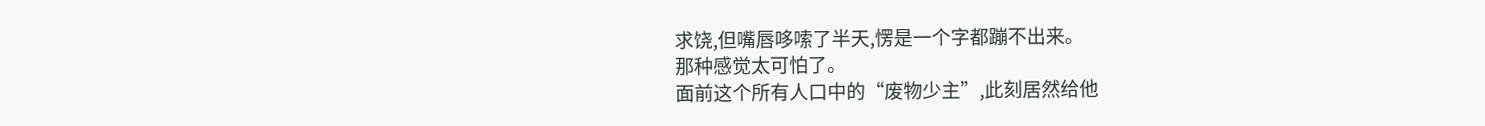求饶,但嘴唇哆嗦了半天,愣是一个字都蹦不出来。
那种感觉太可怕了。
面前这个所有人口中的“废物少主”,此刻居然给他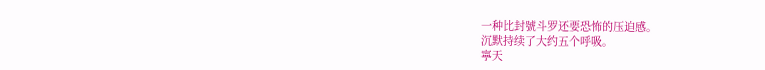一种比封號斗罗还要恐怖的压迫感。
沉默持续了大约五个呼吸。
寧天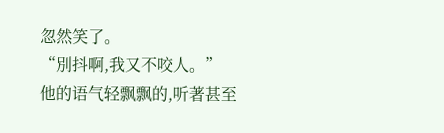忽然笑了。
“別抖啊,我又不咬人。”
他的语气轻飘飘的,听著甚至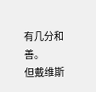有几分和善。
但戴维斯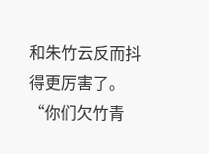和朱竹云反而抖得更厉害了。
“你们欠竹青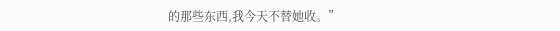的那些东西,我今天不替她收。”